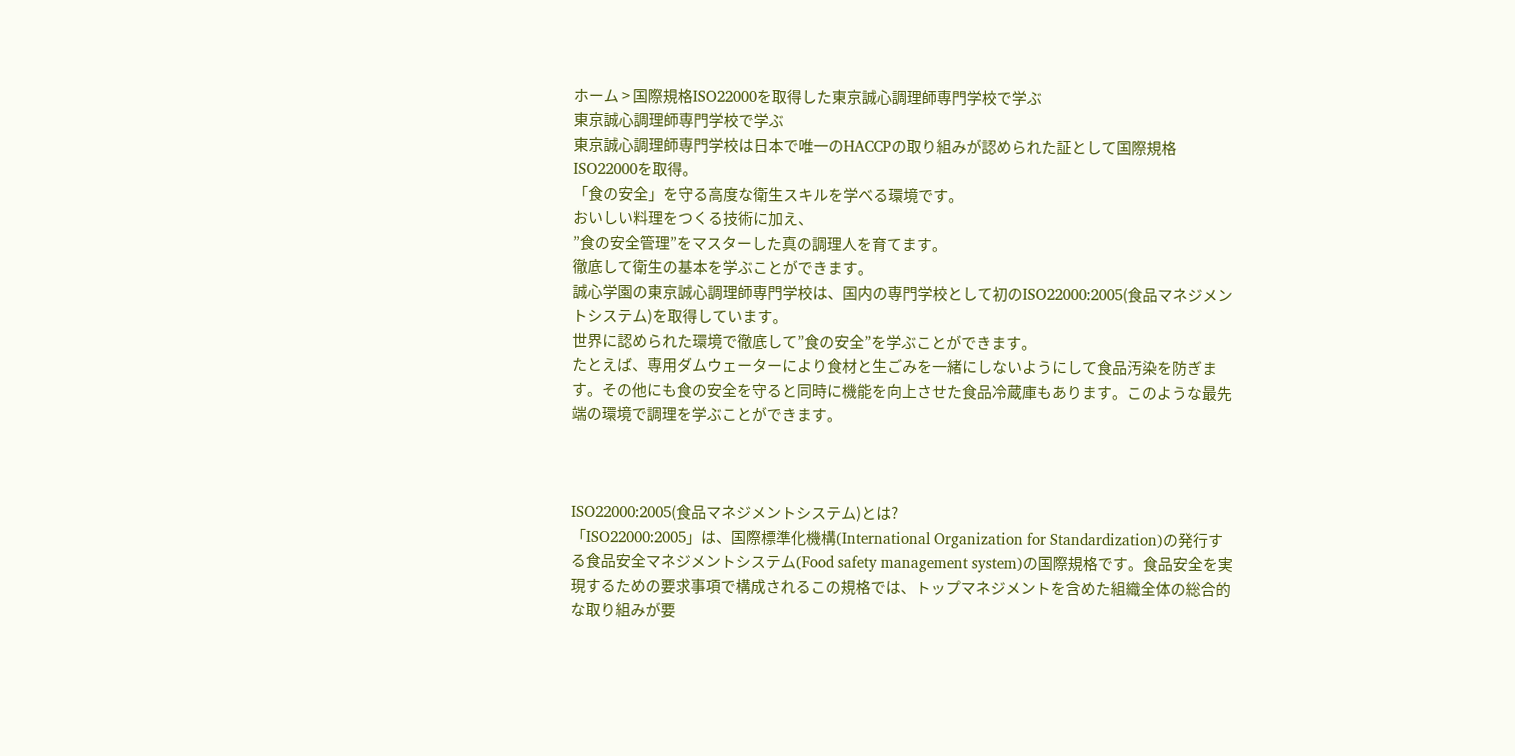ホーム > 国際規格ISO22000を取得した東京誠心調理師専門学校で学ぶ
東京誠心調理師専門学校で学ぶ
東京誠心調理師専門学校は日本で唯一のHACCPの取り組みが認められた証として国際規格ISO22000を取得。
「食の安全」を守る高度な衛生スキルを学べる環境です。
おいしい料理をつくる技術に加え、
”食の安全管理”をマスターした真の調理人を育てます。
徹底して衛生の基本を学ぶことができます。
誠心学園の東京誠心調理師専門学校は、国内の専門学校として初のISO22000:2005(食品マネジメントシステム)を取得しています。
世界に認められた環境で徹底して”食の安全”を学ぶことができます。
たとえば、専用ダムウェーターにより食材と生ごみを一緒にしないようにして食品汚染を防ぎます。その他にも食の安全を守ると同時に機能を向上させた食品冷蔵庫もあります。このような最先端の環境で調理を学ぶことができます。



ISO22000:2005(食品マネジメントシステム)とは?
「ISO22000:2005」は、国際標準化機構(International Organization for Standardization)の発行する食品安全マネジメントシステム(Food safety management system)の国際規格です。食品安全を実現するための要求事項で構成されるこの規格では、トップマネジメントを含めた組織全体の総合的な取り組みが要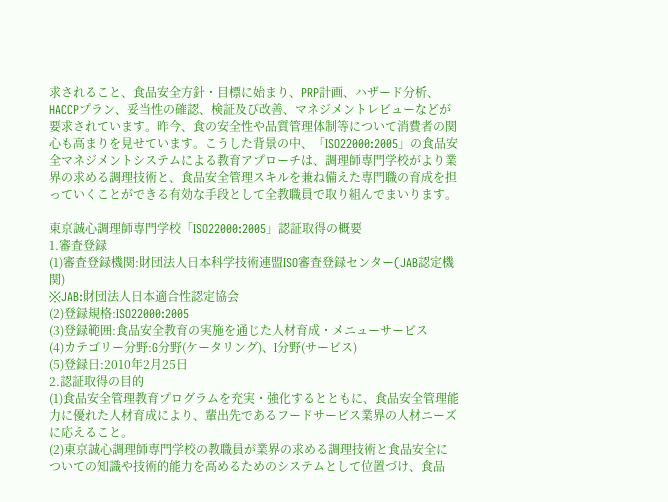求されること、食品安全方針・目標に始まり、PRP計画、ハザード分析、HACCPプラン、妥当性の確認、検証及び改善、マネジメントレビューなどが要求されています。昨今、食の安全性や品質管理体制等について消費者の関心も高まりを見せています。こうした背景の中、「ISO22000:2005」の食品安全マネジメントシステムによる教育アプローチは、調理師専門学校がより業界の求める調理技術と、食品安全管理スキルを兼ね備えた専門職の育成を担っていくことができる有効な手段として全教職員で取り組んでまいります。

東京誠心調理師専門学校「ISO22000:2005」認証取得の概要
1.審査登録
(1)審査登録機関:財団法人日本科学技術連盟ISO審査登録センター(JAB認定機関)
※JAB:財団法人日本適合性認定協会
(2)登録規格:ISO22000:2005
(3)登録範囲:食品安全教育の実施を通じた人材育成・メニューサービス
(4)カテゴリー分野:G分野(ケータリング)、I分野(サービス)
(5)登録日:2010年2月25日
2.認証取得の目的
(1)食品安全管理教育プログラムを充実・強化するとともに、食品安全管理能力に優れた人材育成により、輩出先であるフードサービス業界の人材ニーズに応えること。
(2)東京誠心調理師専門学校の教職員が業界の求める調理技術と食品安全についての知識や技術的能力を高めるためのシステムとして位置づけ、食品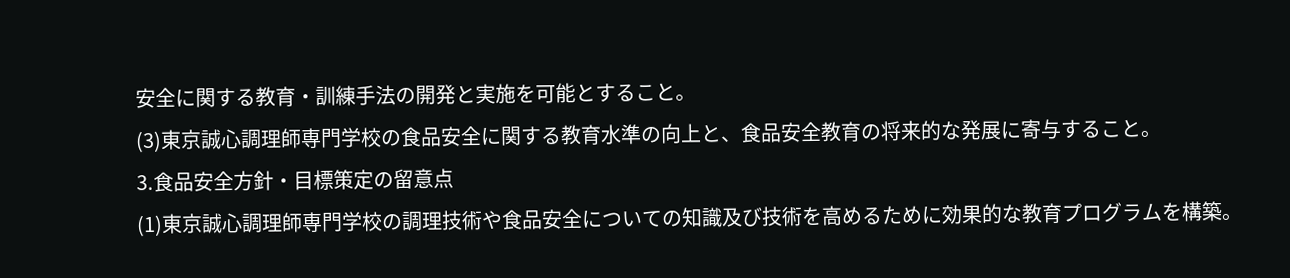安全に関する教育・訓練手法の開発と実施を可能とすること。
(3)東京誠心調理師専門学校の食品安全に関する教育水準の向上と、食品安全教育の将来的な発展に寄与すること。
3.食品安全方針・目標策定の留意点
(1)東京誠心調理師専門学校の調理技術や食品安全についての知識及び技術を高めるために効果的な教育プログラムを構築。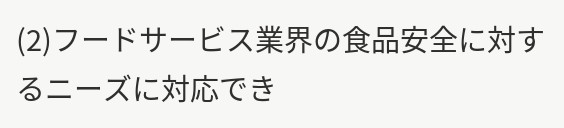(2)フードサービス業界の食品安全に対するニーズに対応でき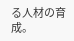る人材の育成。